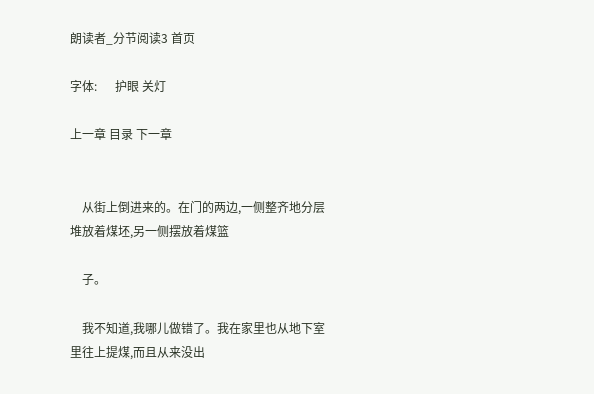朗读者_分节阅读3 首页

字体:      护眼 关灯

上一章 目录 下一章


    从街上倒进来的。在门的两边,一侧整齐地分层堆放着煤坯,另一侧摆放着煤篮

    子。

    我不知道,我哪儿做错了。我在家里也从地下室里往上提煤,而且从来没出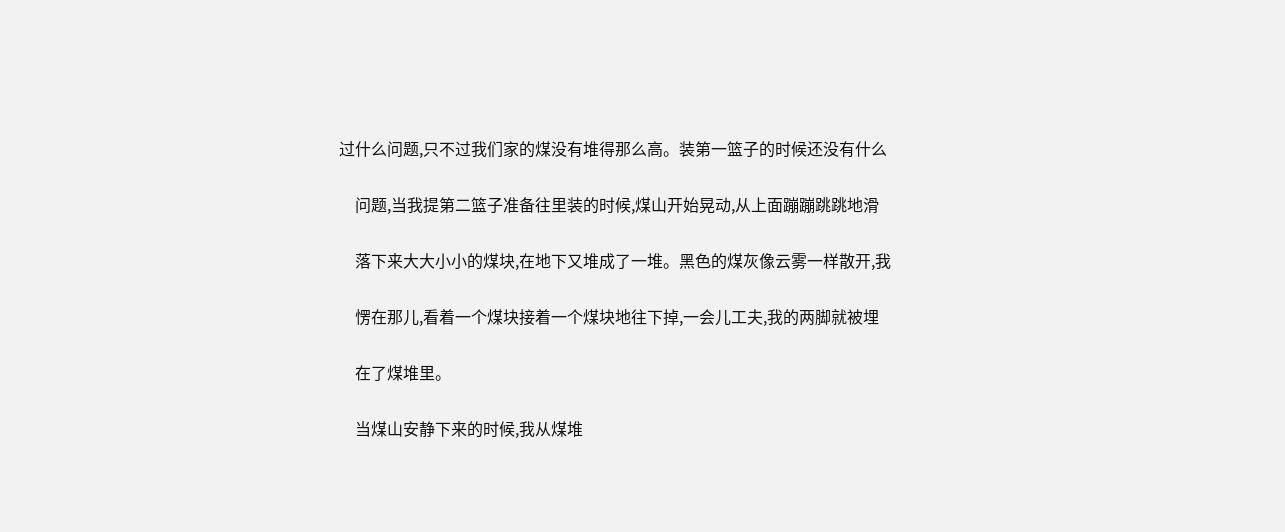过什么问题,只不过我们家的煤没有堆得那么高。装第一篮子的时候还没有什么

    问题,当我提第二篮子准备往里装的时候,煤山开始晃动,从上面蹦蹦跳跳地滑

    落下来大大小小的煤块,在地下又堆成了一堆。黑色的煤灰像云雾一样散开,我

    愣在那儿,看着一个煤块接着一个煤块地往下掉,一会儿工夫,我的两脚就被埋

    在了煤堆里。

    当煤山安静下来的时候,我从煤堆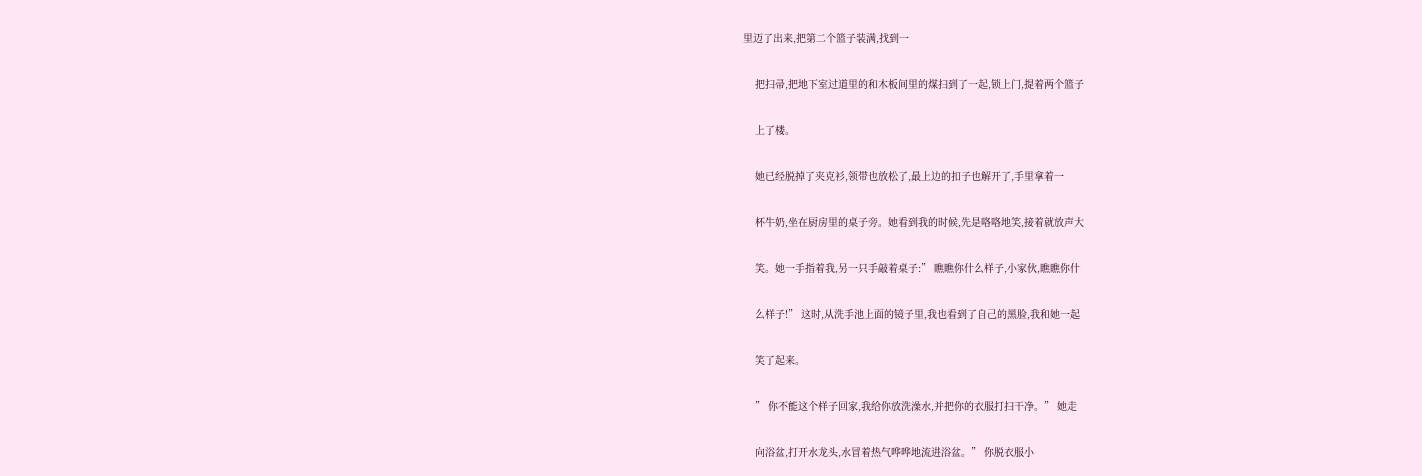里迈了出来,把第二个篮子装满,找到一

    把扫帚,把地下室过道里的和木板间里的煤扫到了一起,锁上门,提着两个篮子

    上了楼。

    她已经脱掉了夹克衫,领带也放松了,最上边的扣子也解开了,手里拿着一

    杯牛奶,坐在厨房里的桌子旁。她看到我的时候,先是咯咯地笑,接着就放声大

    笑。她一手指着我,另一只手敲着桌子:” 瞧瞧你什么样子,小家伙,瞧瞧你什

    么样子!” 这时,从洗手池上面的镜子里,我也看到了自己的黑脸,我和她一起

    笑了起来。

    ” 你不能这个样子回家,我给你放洗澡水,并把你的衣服打扫干净。” 她走

    向浴盆,打开水龙头,水冒着热气哗哗地流进浴盆。” 你脱衣服小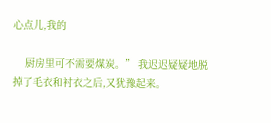心点儿,我的

    厨房里可不需要煤炭。” 我迟迟疑疑地脱掉了毛衣和衬衣之后,又犹豫起来。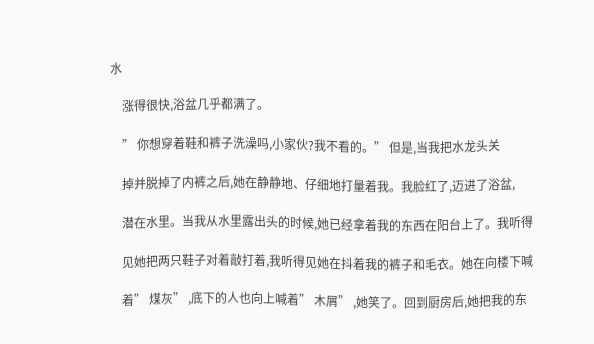水

    涨得很快,浴盆几乎都满了。

    ” 你想穿着鞋和裤子洗澡吗,小家伙?我不看的。” 但是,当我把水龙头关

    掉并脱掉了内裤之后,她在静静地、仔细地打量着我。我脸红了,迈进了浴盆,

    潜在水里。当我从水里露出头的时候,她已经拿着我的东西在阳台上了。我听得

    见她把两只鞋子对着敲打着,我听得见她在抖着我的裤子和毛衣。她在向楼下喊

    着” 煤灰” ,底下的人也向上喊着” 木屑” ,她笑了。回到厨房后,她把我的东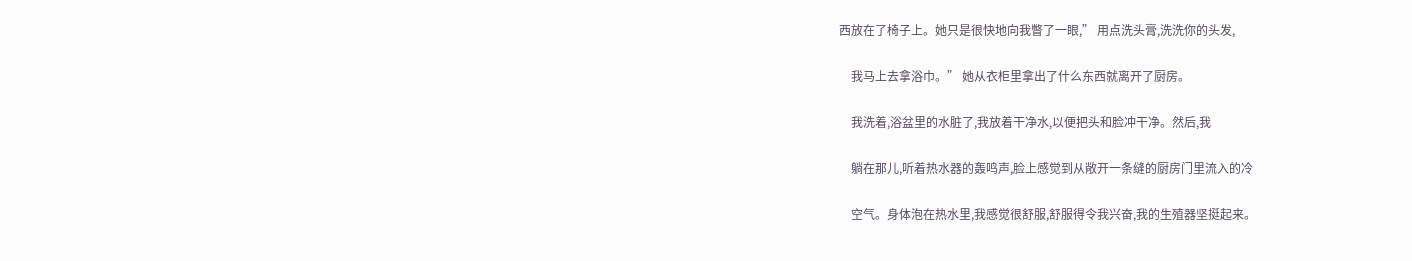西放在了椅子上。她只是很快地向我瞥了一眼,” 用点洗头膏,洗洗你的头发,

    我马上去拿浴巾。” 她从衣柜里拿出了什么东西就离开了厨房。

    我洗着,浴盆里的水脏了,我放着干净水,以便把头和脸冲干净。然后,我

    躺在那儿,听着热水器的轰鸣声,脸上感觉到从敞开一条缝的厨房门里流入的冷

    空气。身体泡在热水里,我感觉很舒服,舒服得令我兴奋,我的生殖器坚挺起来。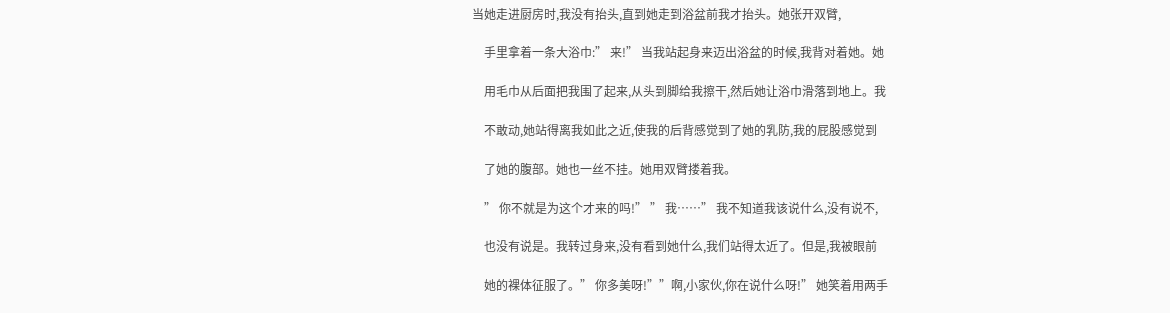当她走进厨房时,我没有抬头,直到她走到浴盆前我才抬头。她张开双臂,

    手里拿着一条大浴巾:” 来!” 当我站起身来迈出浴盆的时候,我背对着她。她

    用毛巾从后面把我围了起来,从头到脚给我擦干,然后她让浴巾滑落到地上。我

    不敢动,她站得离我如此之近,使我的后背感觉到了她的乳防,我的屁股感觉到

    了她的腹部。她也一丝不挂。她用双臂搂着我。

    ” 你不就是为这个才来的吗!” ” 我……” 我不知道我该说什么,没有说不,

    也没有说是。我转过身来,没有看到她什么,我们站得太近了。但是,我被眼前

    她的裸体征服了。” 你多美呀!””啊,小家伙,你在说什么呀!” 她笑着用两手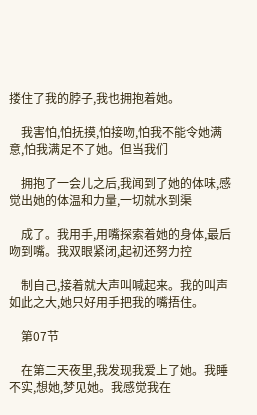搂住了我的脖子,我也拥抱着她。

    我害怕,怕抚摸,怕接吻,怕我不能令她满意,怕我满足不了她。但当我们

    拥抱了一会儿之后,我闻到了她的体味,感觉出她的体温和力量,一切就水到渠

    成了。我用手,用嘴探索着她的身体,最后吻到嘴。我双眼紧闭,起初还努力控

    制自己,接着就大声叫喊起来。我的叫声如此之大,她只好用手把我的嘴捂住。

    第07节

    在第二天夜里,我发现我爱上了她。我睡不实,想她,梦见她。我感觉我在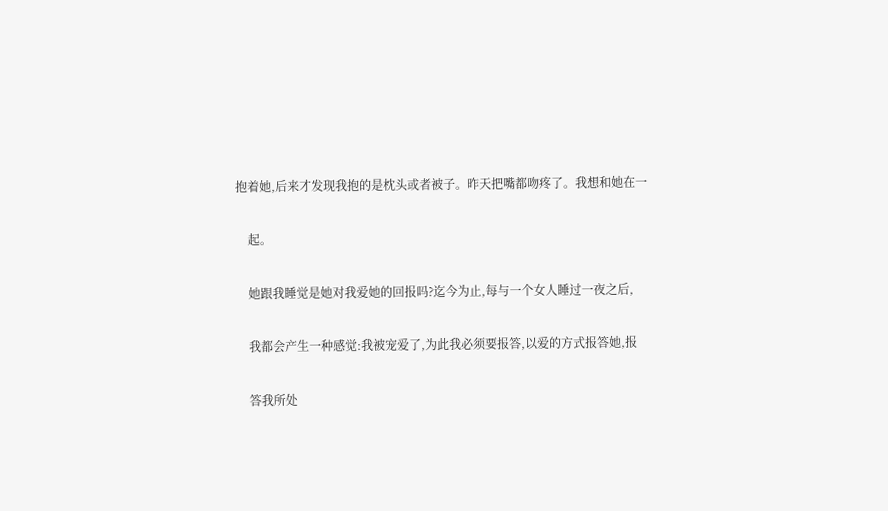抱着她,后来才发现我抱的是枕头或者被子。昨天把嘴都吻疼了。我想和她在一

    起。

    她跟我睡觉是她对我爱她的回报吗?迄今为止,每与一个女人睡过一夜之后,

    我都会产生一种感觉:我被宠爱了,为此我必须要报答,以爱的方式报答她,报

    答我所处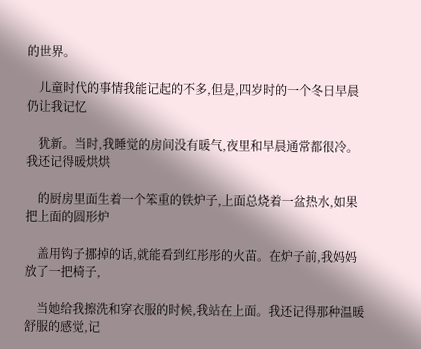的世界。

    儿童时代的事情我能记起的不多,但是,四岁时的一个冬日早晨仍让我记忆

    犹新。当时,我睡觉的房间没有暖气,夜里和早晨通常都很冷。我还记得暖烘烘

    的厨房里面生着一个笨重的铁炉子,上面总烧着一盆热水,如果把上面的圆形炉

    盖用钩子挪掉的话,就能看到红彤彤的火苗。在炉子前,我妈妈放了一把椅子,

    当她给我擦洗和穿衣服的时候,我站在上面。我还记得那种温暖舒服的感觉,记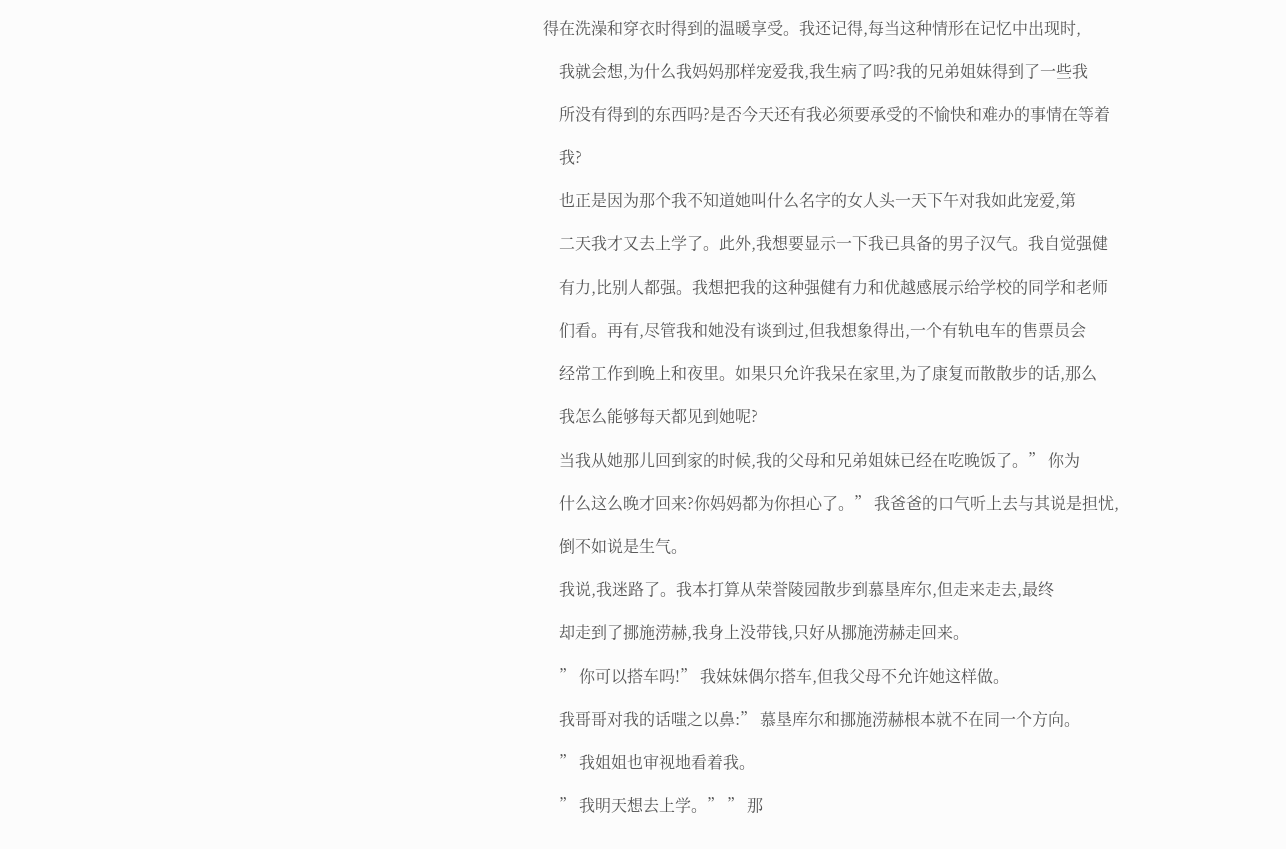得在洗澡和穿衣时得到的温暖享受。我还记得,每当这种情形在记忆中出现时,

    我就会想,为什么我妈妈那样宠爱我,我生病了吗?我的兄弟姐妹得到了一些我

    所没有得到的东西吗?是否今天还有我必须要承受的不愉快和难办的事情在等着

    我?

    也正是因为那个我不知道她叫什么名字的女人头一天下午对我如此宠爱,第

    二天我才又去上学了。此外,我想要显示一下我已具备的男子汉气。我自觉强健

    有力,比别人都强。我想把我的这种强健有力和优越感展示给学校的同学和老师

    们看。再有,尽管我和她没有谈到过,但我想象得出,一个有轨电车的售票员会

    经常工作到晚上和夜里。如果只允许我呆在家里,为了康复而散散步的话,那么

    我怎么能够每天都见到她呢?

    当我从她那儿回到家的时候,我的父母和兄弟姐妹已经在吃晚饭了。” 你为

    什么这么晚才回来?你妈妈都为你担心了。” 我爸爸的口气听上去与其说是担忧,

    倒不如说是生气。

    我说,我迷路了。我本打算从荣誉陵园散步到慕垦库尔,但走来走去,最终

    却走到了挪施涝赫,我身上没带钱,只好从挪施涝赫走回来。

    ” 你可以搭车吗!” 我妹妹偶尔搭车,但我父母不允许她这样做。

    我哥哥对我的话嗤之以鼻:” 慕垦库尔和挪施涝赫根本就不在同一个方向。

    ” 我姐姐也审视地看着我。

    ” 我明天想去上学。” ” 那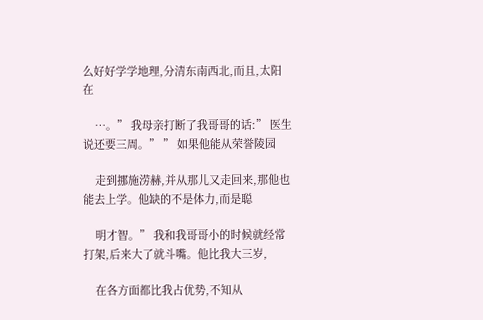么好好学学地理,分清东南西北,而且,太阳在

    …。” 我母亲打断了我哥哥的话:” 医生说还要三周。” ” 如果他能从荣誉陵园

    走到挪施涝赫,并从那儿又走回来,那他也能去上学。他缺的不是体力,而是聪

    明才智。” 我和我哥哥小的时候就经常打架,后来大了就斗嘴。他比我大三岁,

    在各方面都比我占优势,不知从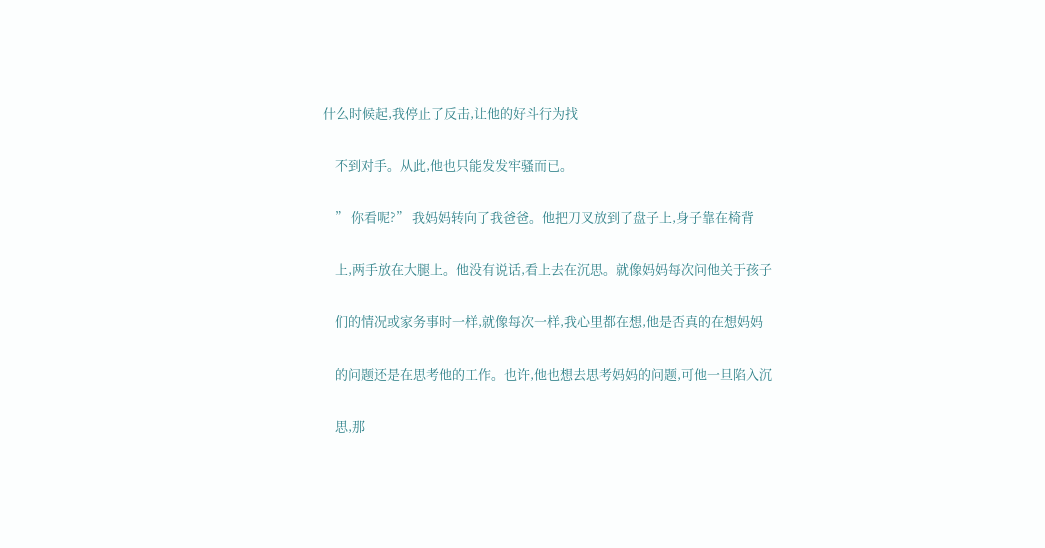什么时候起,我停止了反击,让他的好斗行为找

    不到对手。从此,他也只能发发牢骚而已。

    ” 你看呢?” 我妈妈转向了我爸爸。他把刀叉放到了盘子上,身子靠在椅背

    上,两手放在大腿上。他没有说话,看上去在沉思。就像妈妈每次问他关于孩子

    们的情况或家务事时一样,就像每次一样,我心里都在想,他是否真的在想妈妈

    的问题还是在思考他的工作。也许,他也想去思考妈妈的问题,可他一旦陷入沉

    思,那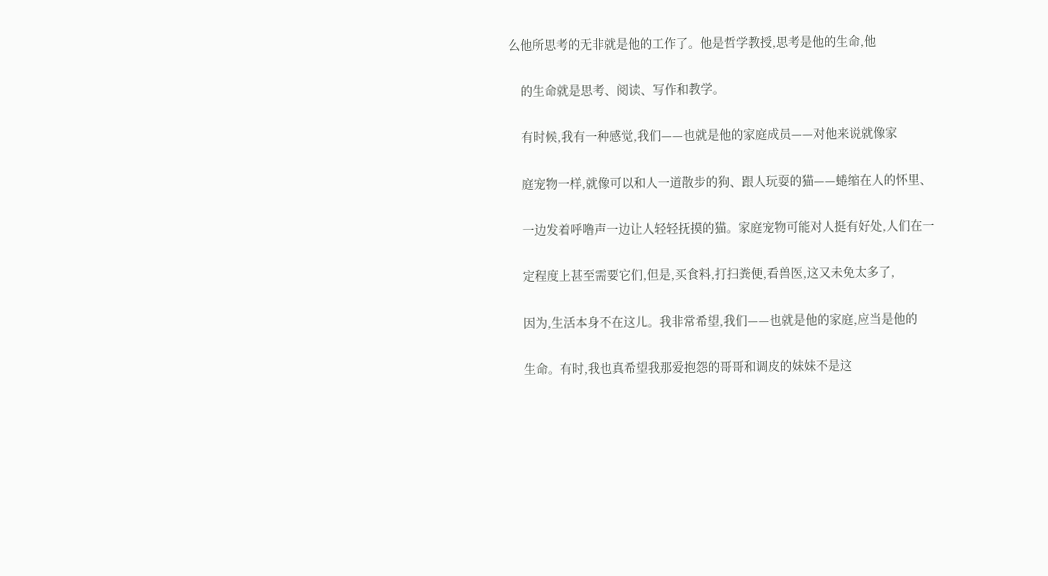么他所思考的无非就是他的工作了。他是哲学教授,思考是他的生命,他

    的生命就是思考、阅读、写作和教学。

    有时候,我有一种感觉,我们——也就是他的家庭成员——对他来说就像家

    庭宠物一样,就像可以和人一道散步的狗、跟人玩耍的猫——蜷缩在人的怀里、

    一边发着呼噜声一边让人轻轻抚摸的猫。家庭宠物可能对人挺有好处,人们在一

    定程度上甚至需要它们,但是,买食料,打扫粪便,看兽医,这又未免太多了,

    因为,生活本身不在这儿。我非常希望,我们——也就是他的家庭,应当是他的

    生命。有时,我也真希望我那爱抱怨的哥哥和调皮的妹妹不是这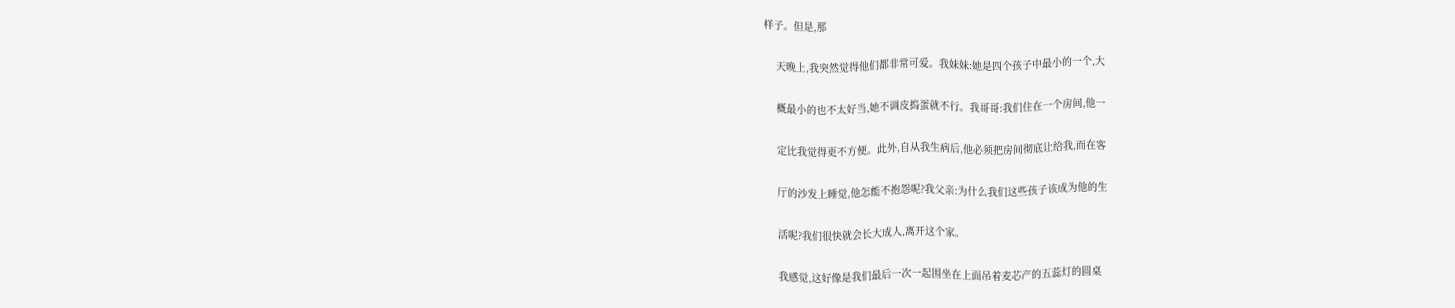样子。但是,那

    天晚上,我突然觉得他们都非常可爱。我妹妹:她是四个孩子中最小的一个,大

    概最小的也不太好当,她不调皮捣蛋就不行。我哥哥:我们住在一个房间,他一

    定比我觉得更不方便。此外,自从我生病后,他必须把房间彻底让给我,而在客

    厅的沙发上睡觉,他怎能不抱怨呢?我父亲:为什么我们这些孩子该成为他的生

    活呢?我们很快就会长大成人,离开这个家。

    我感觉,这好像是我们最后一次一起围坐在上面吊着麦芯产的五蕊灯的圆桌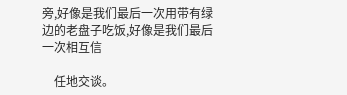旁,好像是我们最后一次用带有绿边的老盘子吃饭,好像是我们最后一次相互信

    任地交谈。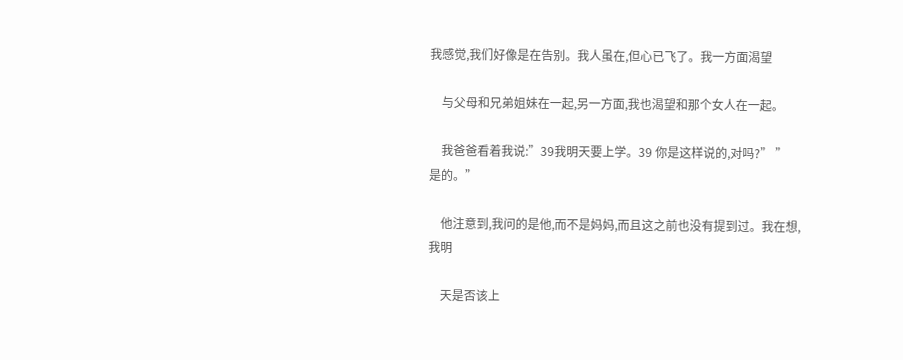我感觉,我们好像是在告别。我人虽在,但心已飞了。我一方面渴望

    与父母和兄弟姐妹在一起,另一方面,我也渴望和那个女人在一起。

    我爸爸看着我说:”39我明天要上学。39 你是这样说的,对吗?” ” 是的。”

    他注意到,我问的是他,而不是妈妈,而且这之前也没有提到过。我在想,我明

    天是否该上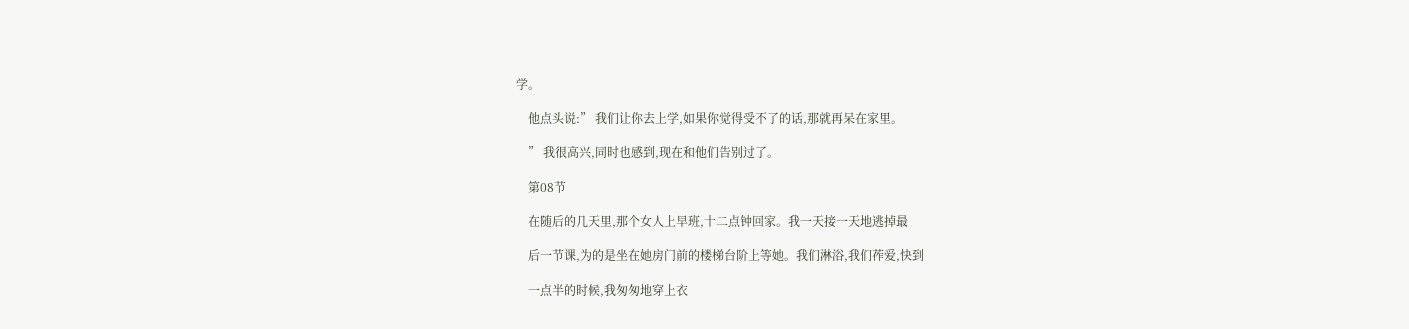学。

    他点头说:” 我们让你去上学,如果你觉得受不了的话,那就再呆在家里。

    ” 我很高兴,同时也感到,现在和他们告别过了。

    第08节

    在随后的几天里,那个女人上早班,十二点钟回家。我一天接一天地逃掉最

    后一节课,为的是坐在她房门前的楼梯台阶上等她。我们淋浴,我们莋爱,快到

    一点半的时候,我匆匆地穿上衣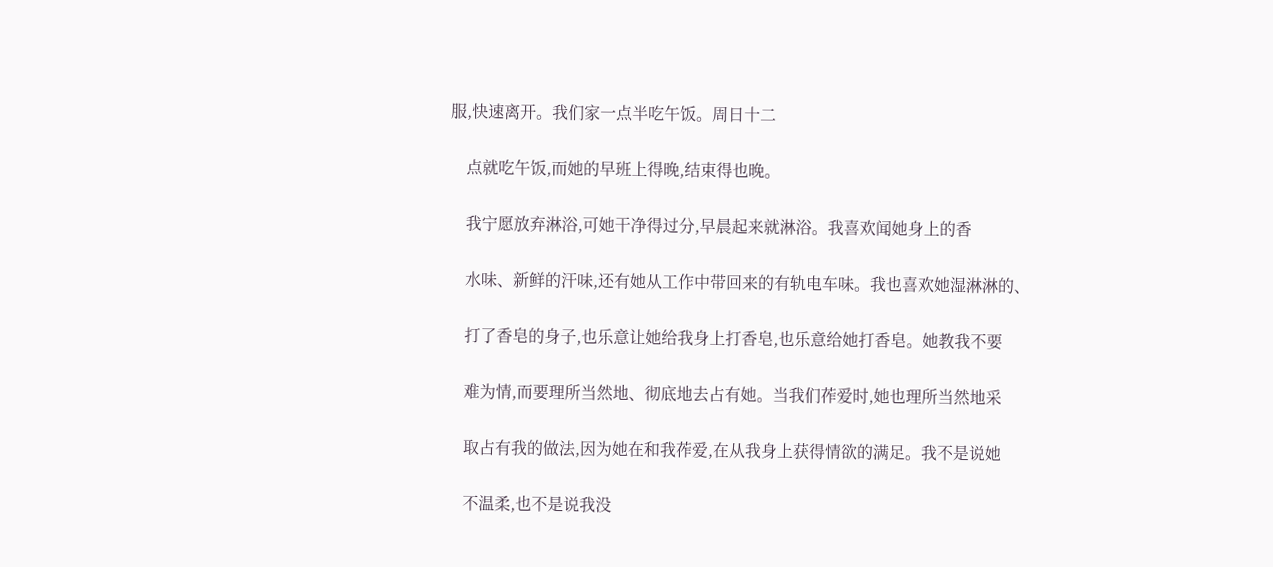服,快速离开。我们家一点半吃午饭。周日十二

    点就吃午饭,而她的早班上得晚,结束得也晚。

    我宁愿放弃淋浴,可她干净得过分,早晨起来就淋浴。我喜欢闻她身上的香

    水味、新鲜的汗味,还有她从工作中带回来的有轨电车味。我也喜欢她湿淋淋的、

    打了香皂的身子,也乐意让她给我身上打香皂,也乐意给她打香皂。她教我不要

    难为情,而要理所当然地、彻底地去占有她。当我们莋爱时,她也理所当然地采

    取占有我的做法,因为她在和我莋爱,在从我身上获得情欲的满足。我不是说她

    不温柔,也不是说我没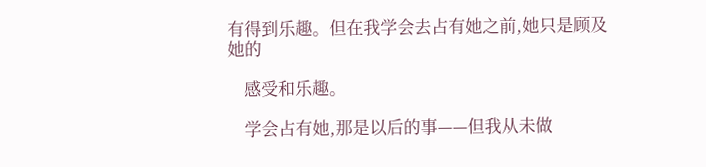有得到乐趣。但在我学会去占有她之前,她只是顾及她的

    感受和乐趣。

    学会占有她,那是以后的事——但我从未做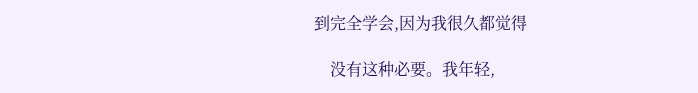到完全学会,因为我很久都觉得

    没有这种必要。我年轻,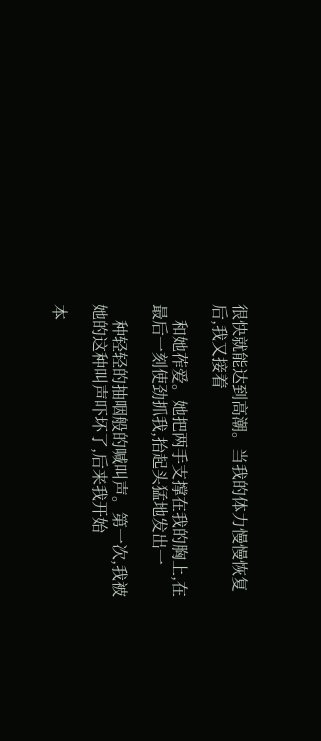很快就能达到高潮。当我的体力慢慢恢复后,我又接着

    和她莋爱。她把两手支撑在我的胸上,在最后一刻使劲抓我,抬起头猛地发出一

    种轻轻的抽咽般的喊叫声。第一次,我被她的这种叫声吓坏了,后来我开始

本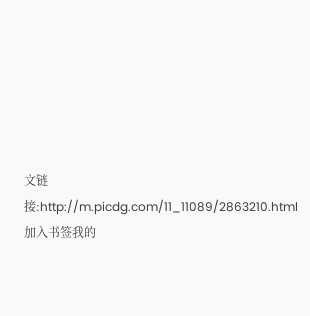文链接:http://m.picdg.com/11_11089/2863210.html
加入书签我的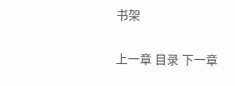书架

上一章 目录 下一章